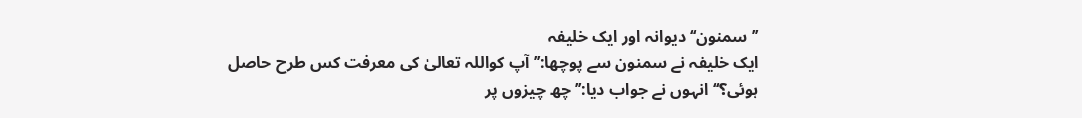’’ سمنون‘‘ دیوانہ اور ایک خلیفہ
ایک خلیفہ نے سمنون سے پوچھا:’’ آپ کواللہ تعالیٰ کی معرفت کس طرح حاصل
ہوئی؟‘‘ انہوں نے جواب دیا:’’ چھ چیزوں پر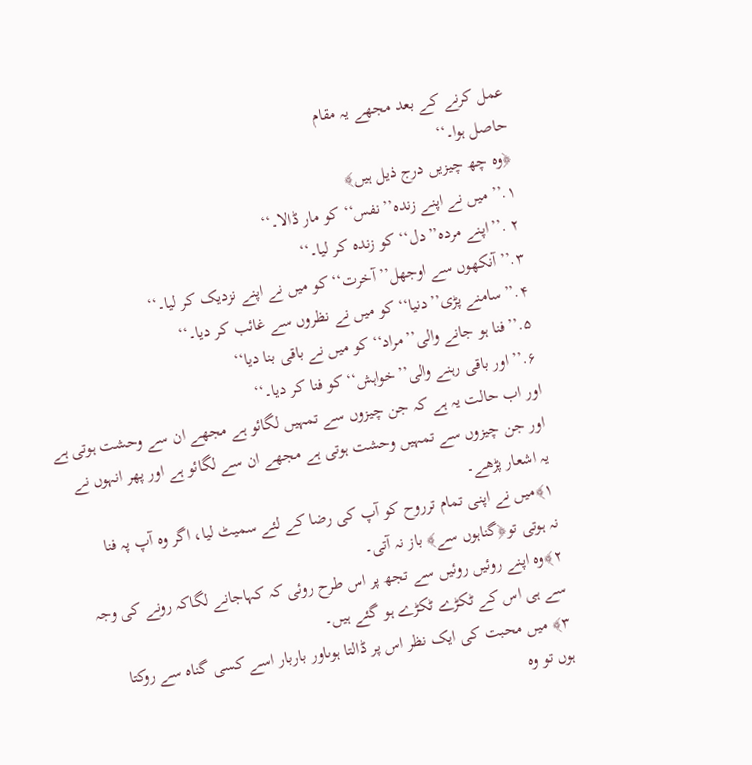عمل کرنے کے بعد مجھے یہ مقام
حاصل ہوا۔‘‘
﴿وہ چھ چیزیں درج ذیل ہیں﴾
۱.’’ میں نے اپنے زندہ’’نفس‘‘کو مار ڈالا۔‘‘
۲ .’’اپنے مردہ’’دل‘‘ کو زندہ کر لیا۔‘‘
۳.’’آنکھوں سے اوجھل’’ آخرت‘‘ کو میں نے اپنے نزدیک کر لیا۔‘‘
۴.’’سامنے پڑی’’دنیا‘‘ کو میں نے نظروں سے غائب کر دیا۔‘‘
۵.’’فنا ہو جانے والی’’مراد‘‘ کو میں نے باقی بنا دیا‘‘
۶.’’ اور باقی رہنے والی’’خواہش‘‘ کو فنا کر دیا۔‘‘
اور اب حالت یہ ہے کہ جن چیزوں سے تمہیں لگائو ہے مجھے ان سے وحشت ہوتی ہے
اور جن چیزوں سے تمہیں وحشت ہوتی ہے مجھے ان سے لگائو ہے اور پھر انہوں نے
یہ اشعار پڑھے۔
۱﴾میں نے اپنی تمام ترروح کو آپ کی رضا کے لئے سمیٹ لیا، اگر وہ آپ پہ فنا
نہ ہوتی تو﴿گناہوں سے﴾ باز نہ آتی۔
۲﴾وہ اپنے روئیں روئیں سے تجھ پر اس طرح روئی کہ کہاجانے لگاکہ رونے کی وجہ
سے ہی اس کے ٹکڑے ٹکڑے ہو گئے ہیں۔
۳﴾ میں محبت کی ایک نظر اس پر ڈالتا ہوںاور باربار اسے کسی گناہ سے روکتا
ہوں تو وہ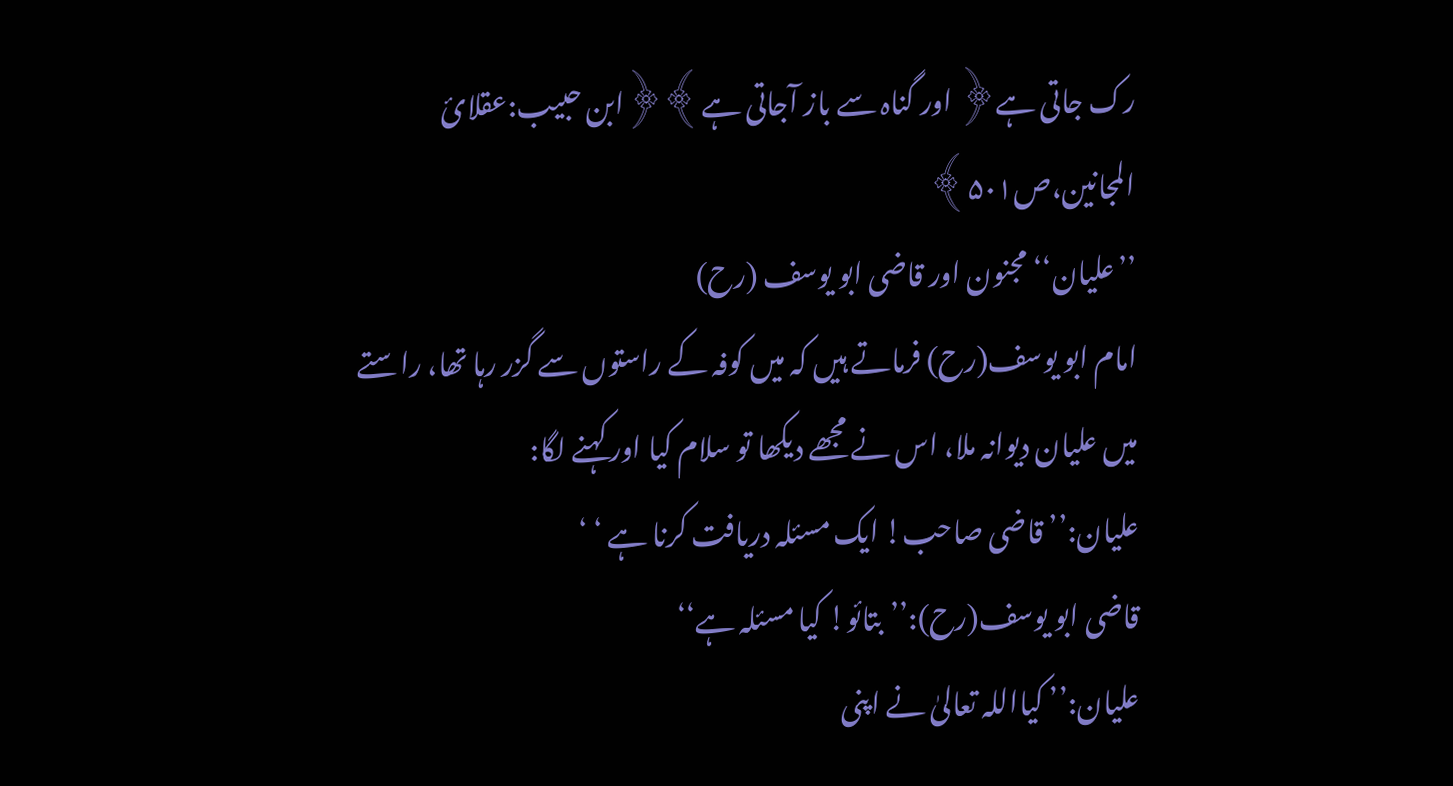رک جاتی ہے﴿ اور گناہ سے باز آجاتی ہے﴾﴿ابن حبیب:عقلائ
المجانین،ص۵۰۱﴾
’’علیان‘‘ مجنون اور قاضی ابو یوسف (رح)
امام ابو یوسف(رح) فرماتے ہیں کہ میں کوفہ کے راستوں سے گزر رہا تھا، راستے
میں علیان دیوانہ ملا، اس نے مجھے دیکھا تو سلام کیا اور کہنے لگا:
علیان:’’ قاضی صاحب! ایک مسئلہ دریافت کرنا ہے ‘ ‘
قاضی ابو یوسف(رح):’’بتائو! کیا مسئلہ ہے‘‘
علیان:’’ کیااللہ تعالیٰ نے اپنی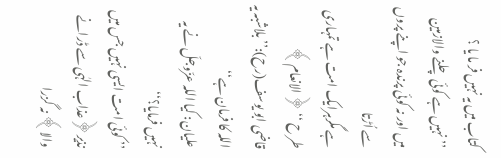کتاب میں یہ نہیں فر ما یا ؟
’’نہیں ہے کوئی چلنے والازمین میں اور نہ کوئی پرندہ جو اپنے پروں سے اُڑتا
ہے مگرہرایک امت ہے تمہاری طر ح ‘‘ ﴿الانعام﴾
قاضی ابو یوسف(رح):’’ بلاشبہ یہ اللہ کا فرمان ہے‘‘
علیان: کیا اللہ عزّوجلّ نے یہ نہیں فرمایا؟‘‘
’’ کوئی امت ایسی نہیں جس میں نذیر﴿عذاب الہٰی سے ڈرانے والا﴾ نہ گزرا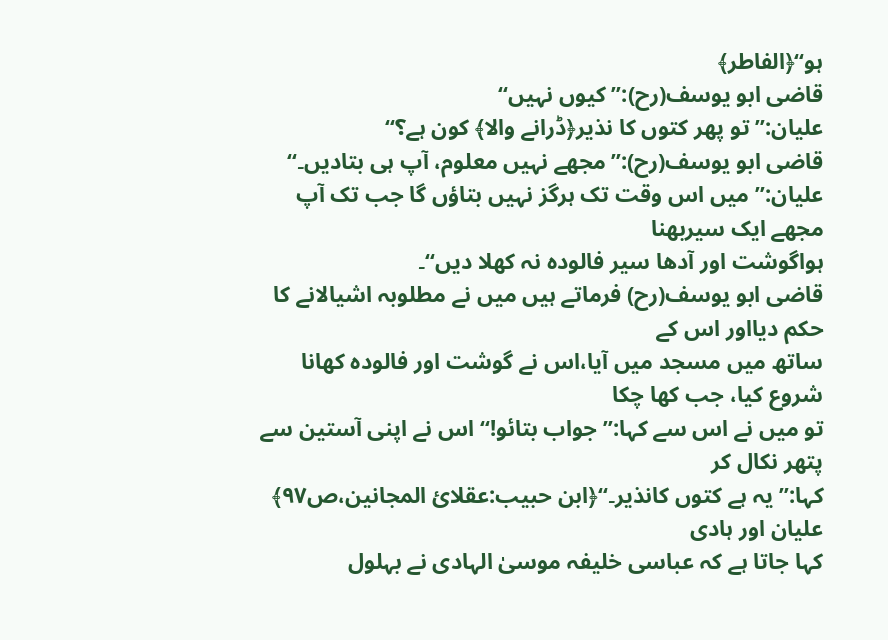ہو‘‘﴿الفاطر﴾
قاضی ابو یوسف(رح):’’ کیوں نہیں‘‘
علیان:’’ تو پھر کتوں کا نذیر﴿ڈرانے والا﴾ کون ہے؟‘‘
قاضی ابو یوسف(رح):’’مجھے نہیں معلوم، آپ ہی بتادیں۔‘‘
علیان:’’ میں اس وقت تک ہرگز نہیں بتاؤں گا جب تک آپ مجھے ایک سیربھنا
ہواگوشت اور آدھا سیر فالودہ نہ کھلا دیں‘‘۔
قاضی ابو یوسف(رح) فرماتے ہیں میں نے مطلوبہ اشیالانے کا حکم دیااور اس کے
ساتھ میں مسجد میں آیا،اس نے گوشت اور فالودہ کھانا شروع کیا، جب کھا چکا
تو میں نے اس سے کہا:’’ جواب بتائو!‘‘ اس نے اپنی آستین سے پتھر نکال کر
کہا:’’ یہ ہے کتوں کانذیر۔‘‘﴿ابن حبیب:عقلائ المجانین،ص۹۷﴾
علیان اور ہادی
کہا جاتا ہے کہ عباسی خلیفہ موسیٰ الہادی نے بہلول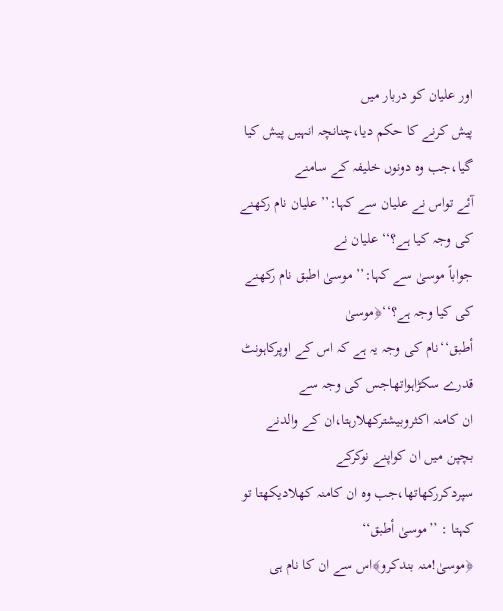اور علیان کو دربار میں
پیش کرنے کا حکم دیا،چنانچہ انہیں پیش کیا گیا،جب وہ دونوں خلیفہ کے سامنے
آئے تواس نے علیان سے کہا:’’ علیان نام رکھنے کی وجہ کیا ہے؟‘‘ علیان نے
جواباً موسیٰ سے کہا:’’ موسیٰ اطبق نام رکھنے کی کیا وجہ ہے؟‘‘﴿موسیٰ
أطبق‘‘نام کی وجہ یہ ہے کہ اس کے اوپرکاہونٹ قدرے سکڑاہواتھاجس کی وجہ سے
ان کامنہ اکثروبیشترکھلارہتا،ان کے والدنے بچپن میں ان کواپنے نوکرکے
سپردکررکھاتھا،جب وہ ان کامنہ کھلادیکھتا تو کہتا : ’’موسیٰ أطبق‘‘
﴿موسیٰ!منہ بندکرو﴾اس سے ان کا نام ہی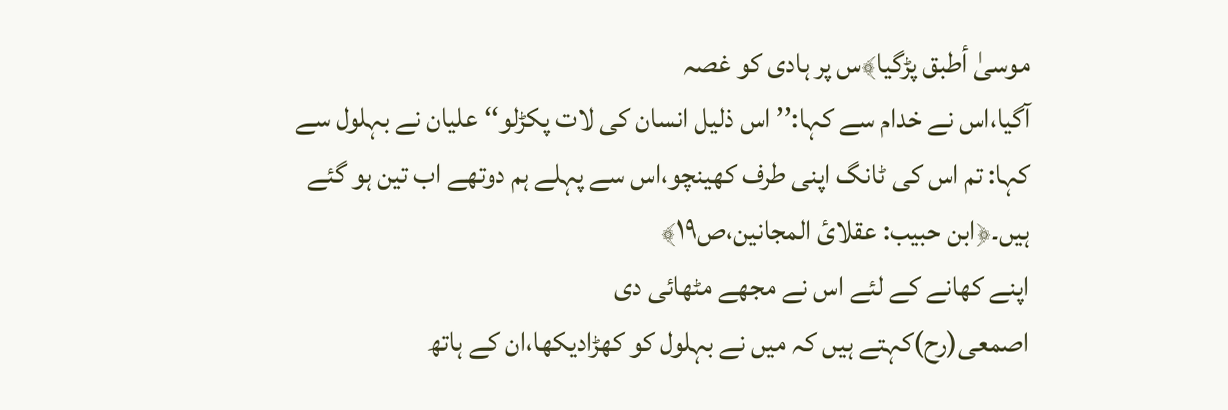موسیٰ أطبق پڑگیا﴾س پر ہادی کو غصہ
آگیا،اس نے خدام سے کہا:’’ اس ذلیل انسان کی لات پکڑلو‘‘ علیان نے بہلول سے
کہا: تم اس کی ٹانگ اپنی طرف کھینچو،اس سے پہلے ہم دوتھے اب تین ہو گئے
ہیں۔﴿ابن حبیب: عقلائ المجانین،ص۱۹﴾
اپنے کھانے کے لئے اس نے مجھے مٹھائی دی
اصمعی(رح)کہتے ہیں کہ میں نے بہلول کو کھڑادیکھا،ان کے ہاتھ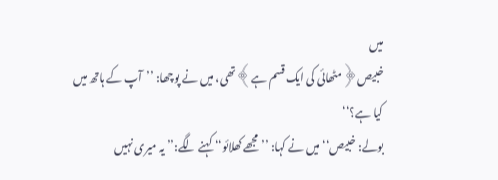میں
خبیص﴿مٹھائی کی ایک قسم ہے﴾تھی، میں نے پوچھا: ’’آپ کے ہاتھ میں کیا ہے؟‘‘
بولے: خبیص‘‘ میں نے کہا: ’’ مجھے کھلائو‘‘ کہنے لگے:’’ یہ میری نہیں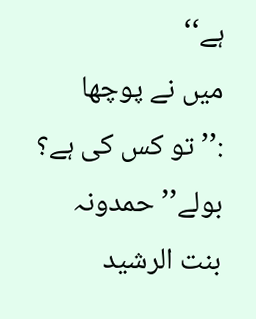ہے‘‘
میں نے پوچھا :’’تو کس کی ہے؟ بولے’’ حمدونہ بنت الرشید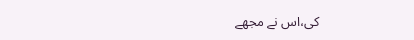کی،اس نے مجھے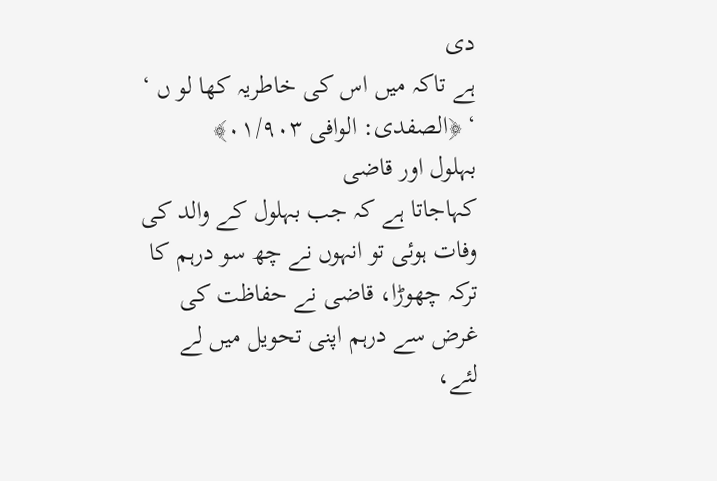دی
ہے تاکہ میں اس کی خاطریہ کھا لو ں ‘ ‘ ﴿الصفدی: الوافی ۰۱/۹۰۳﴾
بہلول اور قاضی
کہاجاتا ہے کہ جب بہلول کے والد کی وفات ہوئی تو انہوں نے چھ سو درہم کا
ترکہ چھوڑا، قاضی نے حفاظت کی غرض سے درہم اپنی تحویل میں لے لئے،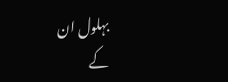بہلول ان
کے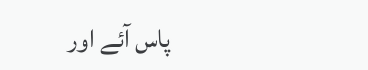پاس آئے اور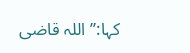کہا:’’ اللہ قاضی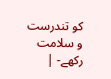کو تندرست و سلامت رکھے- |